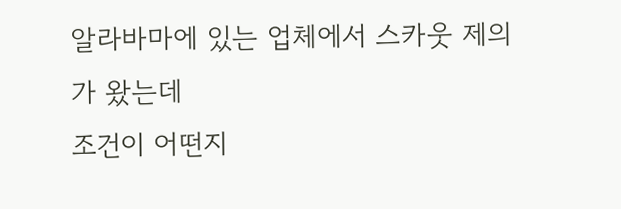알라바마에 있는 업체에서 스카웃 제의가 왔는데
조건이 어떤지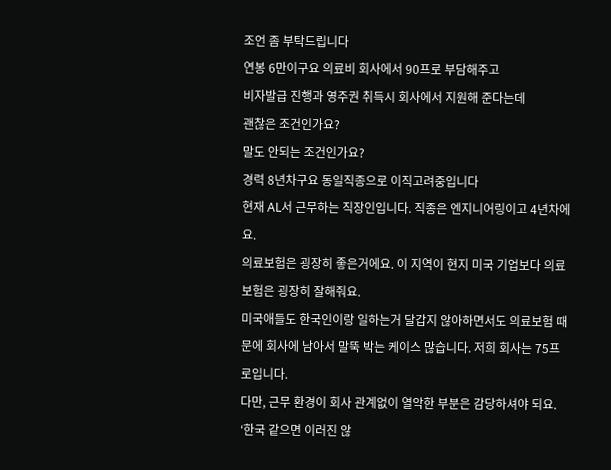조언 좀 부탁드립니다
연봉 6만이구요 의료비 회사에서 90프로 부담해주고
비자발급 진행과 영주권 취득시 회사에서 지원해 준다는데
괜찮은 조건인가요?
말도 안되는 조건인가요?
경력 8년차구요 동일직종으로 이직고려중입니다
현재 AL서 근무하는 직장인입니다. 직종은 엔지니어링이고 4년차에요.
의료보험은 굉장히 좋은거에요. 이 지역이 현지 미국 기업보다 의료보험은 굉장히 잘해줘요.
미국애들도 한국인이랑 일하는거 달갑지 않아하면서도 의료보험 때문에 회사에 남아서 말뚝 박는 케이스 많습니다. 저희 회사는 75프로입니다.
다만, 근무 환경이 회사 관계없이 열악한 부분은 감당하셔야 되요.
‘한국 같으면 이러진 않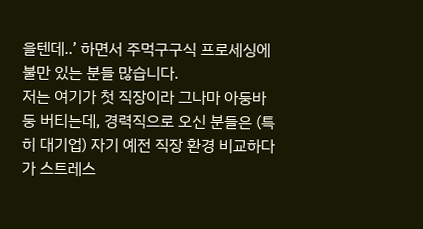을텐데..’ 하면서 주먹구구식 프로세싱에 불만 있는 분들 많습니다.
저는 여기가 첫 직장이라 그나마 아둥바둥 버티는데, 경력직으로 오신 분들은 (특히 대기업) 자기 예전 직장 환경 비교하다가 스트레스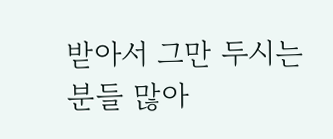받아서 그만 두시는분들 많아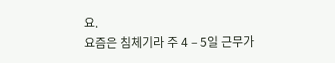요.
요즘은 침체기라 주 4 – 5일 근무가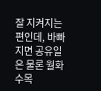잘 지켜지는 편인데, 바빠지면 공유일은 물론 월화수목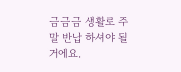금금금 생활로 주말 반납 하셔야 될거에요.